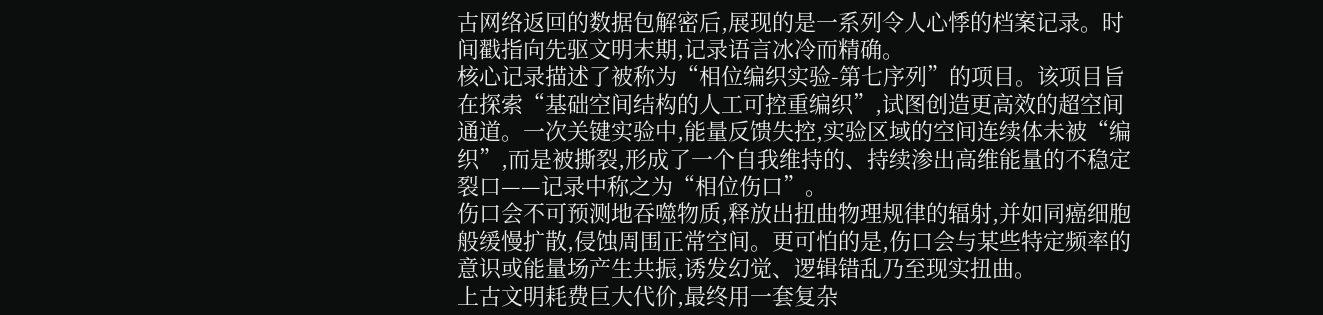古网络返回的数据包解密后,展现的是一系列令人心悸的档案记录。时间戳指向先驱文明末期,记录语言冰冷而精确。
核心记录描述了被称为“相位编织实验-第七序列”的项目。该项目旨在探索“基础空间结构的人工可控重编织”,试图创造更高效的超空间通道。一次关键实验中,能量反馈失控,实验区域的空间连续体未被“编织”,而是被撕裂,形成了一个自我维持的、持续渗出高维能量的不稳定裂口——记录中称之为“相位伤口”。
伤口会不可预测地吞噬物质,释放出扭曲物理规律的辐射,并如同癌细胞般缓慢扩散,侵蚀周围正常空间。更可怕的是,伤口会与某些特定频率的意识或能量场产生共振,诱发幻觉、逻辑错乱乃至现实扭曲。
上古文明耗费巨大代价,最终用一套复杂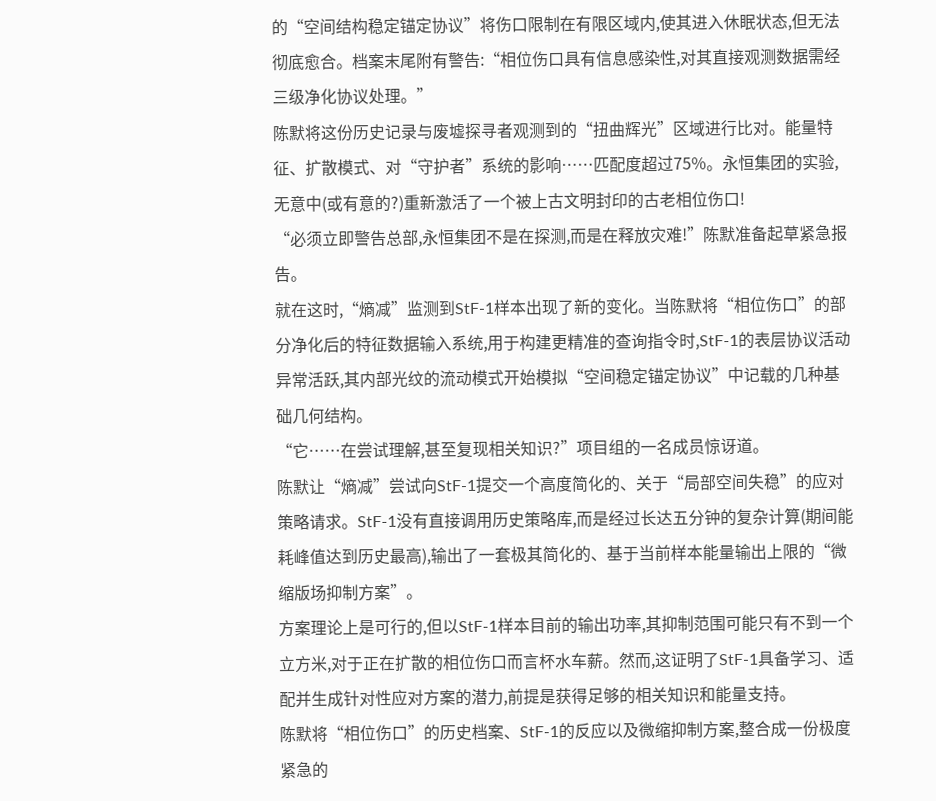的“空间结构稳定锚定协议”将伤口限制在有限区域内,使其进入休眠状态,但无法彻底愈合。档案末尾附有警告:“相位伤口具有信息感染性,对其直接观测数据需经三级净化协议处理。”
陈默将这份历史记录与废墟探寻者观测到的“扭曲辉光”区域进行比对。能量特征、扩散模式、对“守护者”系统的影响……匹配度超过75%。永恒集团的实验,无意中(或有意的?)重新激活了一个被上古文明封印的古老相位伤口!
“必须立即警告总部,永恒集团不是在探测,而是在释放灾难!”陈默准备起草紧急报告。
就在这时,“熵减”监测到StF-1样本出现了新的变化。当陈默将“相位伤口”的部分净化后的特征数据输入系统,用于构建更精准的查询指令时,StF-1的表层协议活动异常活跃,其内部光纹的流动模式开始模拟“空间稳定锚定协议”中记载的几种基础几何结构。
“它……在尝试理解,甚至复现相关知识?”项目组的一名成员惊讶道。
陈默让“熵减”尝试向StF-1提交一个高度简化的、关于“局部空间失稳”的应对策略请求。StF-1没有直接调用历史策略库,而是经过长达五分钟的复杂计算(期间能耗峰值达到历史最高),输出了一套极其简化的、基于当前样本能量输出上限的“微缩版场抑制方案”。
方案理论上是可行的,但以StF-1样本目前的输出功率,其抑制范围可能只有不到一个立方米,对于正在扩散的相位伤口而言杯水车薪。然而,这证明了StF-1具备学习、适配并生成针对性应对方案的潜力,前提是获得足够的相关知识和能量支持。
陈默将“相位伤口”的历史档案、StF-1的反应以及微缩抑制方案,整合成一份极度紧急的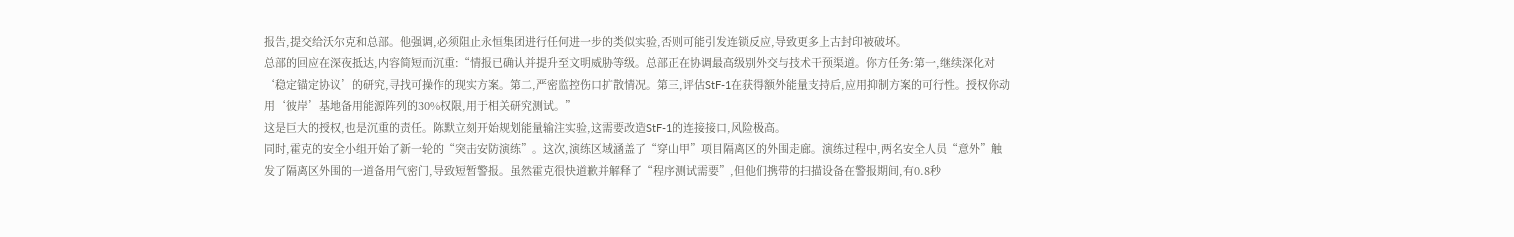报告,提交给沃尔克和总部。他强调,必须阻止永恒集团进行任何进一步的类似实验,否则可能引发连锁反应,导致更多上古封印被破坏。
总部的回应在深夜抵达,内容简短而沉重:“情报已确认并提升至文明威胁等级。总部正在协调最高级别外交与技术干预渠道。你方任务:第一,继续深化对‘稳定锚定协议’的研究,寻找可操作的现实方案。第二,严密监控伤口扩散情况。第三,评估StF-1在获得额外能量支持后,应用抑制方案的可行性。授权你动用‘彼岸’基地备用能源阵列的30%权限,用于相关研究测试。”
这是巨大的授权,也是沉重的责任。陈默立刻开始规划能量输注实验,这需要改造StF-1的连接接口,风险极高。
同时,霍克的安全小组开始了新一轮的“突击安防演练”。这次,演练区域涵盖了“穿山甲”项目隔离区的外围走廊。演练过程中,两名安全人员“意外”触发了隔离区外围的一道备用气密门,导致短暂警报。虽然霍克很快道歉并解释了“程序测试需要”,但他们携带的扫描设备在警报期间,有0.8秒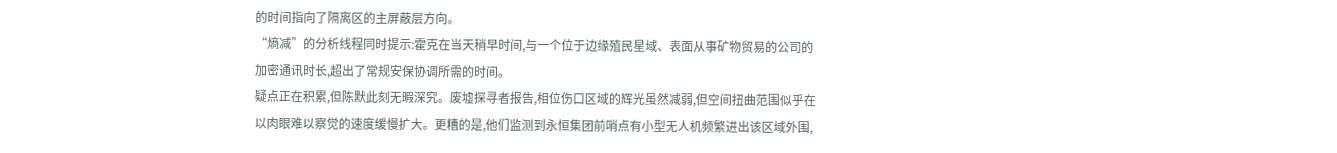的时间指向了隔离区的主屏蔽层方向。
“熵减”的分析线程同时提示:霍克在当天稍早时间,与一个位于边缘殖民星域、表面从事矿物贸易的公司的加密通讯时长,超出了常规安保协调所需的时间。
疑点正在积累,但陈默此刻无暇深究。废墟探寻者报告,相位伤口区域的辉光虽然减弱,但空间扭曲范围似乎在以肉眼难以察觉的速度缓慢扩大。更糟的是,他们监测到永恒集团前哨点有小型无人机频繁进出该区域外围,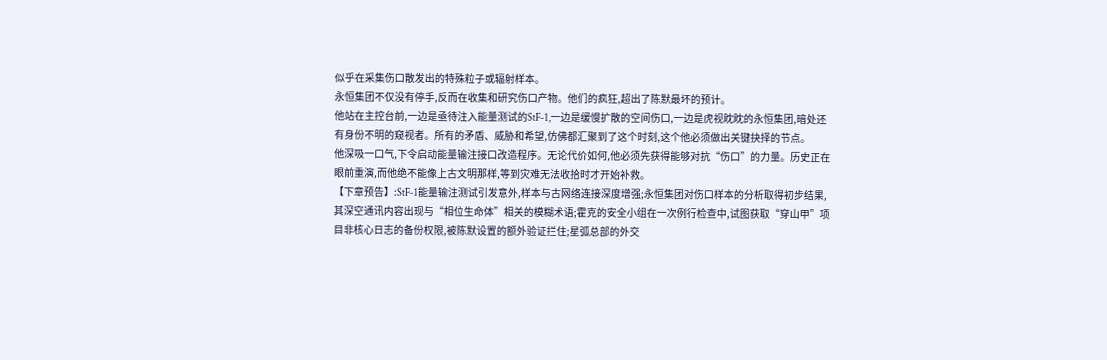似乎在采集伤口散发出的特殊粒子或辐射样本。
永恒集团不仅没有停手,反而在收集和研究伤口产物。他们的疯狂,超出了陈默最坏的预计。
他站在主控台前,一边是亟待注入能量测试的StF-1,一边是缓慢扩散的空间伤口,一边是虎视眈眈的永恒集团,暗处还有身份不明的窥视者。所有的矛盾、威胁和希望,仿佛都汇聚到了这个时刻,这个他必须做出关键抉择的节点。
他深吸一口气,下令启动能量输注接口改造程序。无论代价如何,他必须先获得能够对抗“伤口”的力量。历史正在眼前重演,而他绝不能像上古文明那样,等到灾难无法收拾时才开始补救。
【下章预告】:StF-1能量输注测试引发意外,样本与古网络连接深度增强;永恒集团对伤口样本的分析取得初步结果,其深空通讯内容出现与“相位生命体”相关的模糊术语;霍克的安全小组在一次例行检查中,试图获取“穿山甲”项目非核心日志的备份权限,被陈默设置的额外验证拦住;星弧总部的外交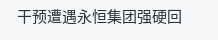干预遭遇永恒集团强硬回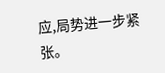应,局势进一步紧张。